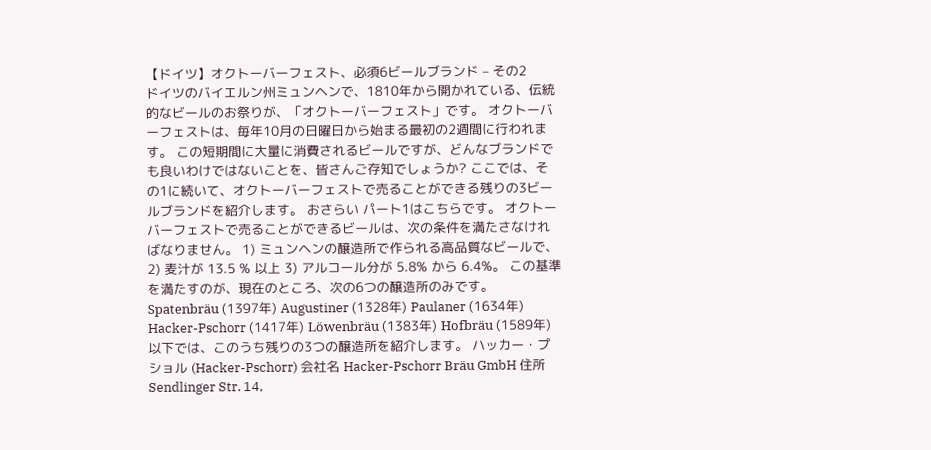【ドイツ】オクトーバーフェスト、必須6ビールブランド – その2
ドイツのバイエルン州ミュンヘンで、1810年から開かれている、伝統的なビールのお祭りが、「オクトーバーフェスト」です。 オクトーバーフェストは、毎年10月の日曜日から始まる最初の2週間に行われます。 この短期間に大量に消費されるビールですが、どんなブランドでも良いわけではないことを、皆さんご存知でしょうか? ここでは、その1に続いて、オクトーバーフェストで売ることができる残りの3ビールブランドを紹介します。 おさらい パート1はこちらです。 オクトーバーフェストで売ることができるビールは、次の条件を満たさなければなりません。 1) ミュンヘンの醸造所で作られる高品質なビールで、 2) 麦汁が 13.5 % 以上 3) アルコール分が 5.8% から 6.4%。 この基準を満たすのが、現在のところ、次の6つの醸造所のみです。 Spatenbräu (1397年) Augustiner (1328年) Paulaner (1634年) Hacker-Pschorr (1417年) Löwenbräu (1383年) Hofbräu (1589年) 以下では、このうち残りの3つの醸造所を紹介します。 ハッカー・プショル (Hacker-Pschorr) 会社名 Hacker-Pschorr Bräu GmbH 住所 Sendlinger Str. 14,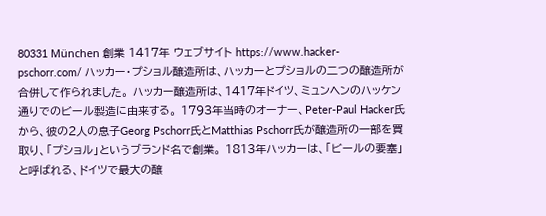80331 München 創業 1417年 ウェブサイト https://www.hacker-pschorr.com/ ハッカー・プショル醸造所は、ハッカーとプショルの二つの醸造所が合併して作られました。 ハッカー醸造所は、1417年ドイツ、ミュンヘンのハッケン通りでのビール製造に由来する。 1793年当時のオーナー、Peter-Paul Hacker氏から、彼の2人の息子Georg Pschorr氏とMatthias Pschorr氏が醸造所の一部を買取り、「プショル」というブランド名で創業。 1813年ハッカーは、「ビールの要塞」と呼ばれる、ドイツで最大の醸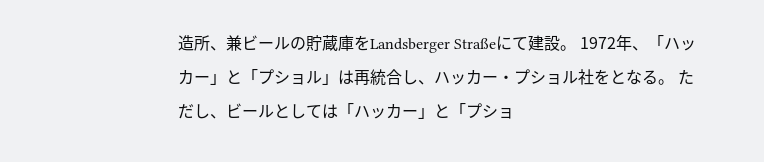造所、兼ビールの貯蔵庫をLandsberger Straßeにて建設。 1972年、「ハッカー」と「プショル」は再統合し、ハッカー・プショル社をとなる。 ただし、ビールとしては「ハッカー」と「プショ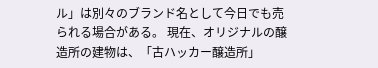ル」は別々のブランド名として今日でも売られる場合がある。 現在、オリジナルの醸造所の建物は、「古ハッカー醸造所」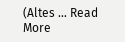(Altes … Read More